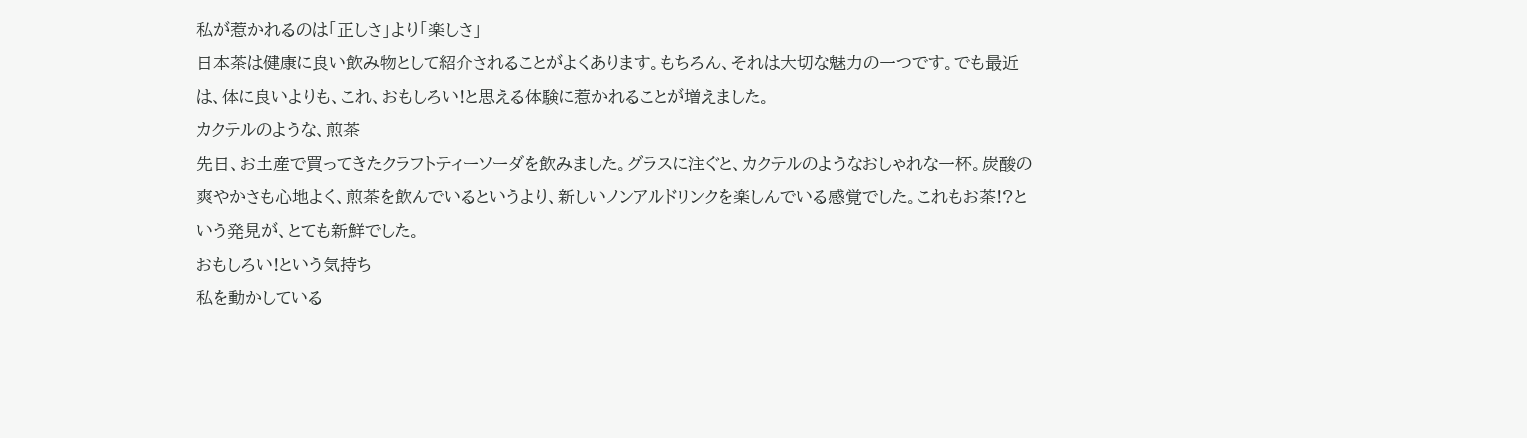私が惹かれるのは「正しさ」より「楽しさ」
日本茶は健康に良い飲み物として紹介されることがよくあります。もちろん、それは大切な魅力の一つです。でも最近は、体に良いよりも、これ、おもしろい!と思える体験に惹かれることが増えました。
カクテルのような、煎茶
先日、お土産で買ってきたクラフトティーソーダを飲みました。グラスに注ぐと、カクテルのようなおしゃれな一杯。炭酸の爽やかさも心地よく、煎茶を飲んでいるというより、新しいノンアルドリンクを楽しんでいる感覚でした。これもお茶!?という発見が、とても新鮮でした。
おもしろい!という気持ち
私を動かしている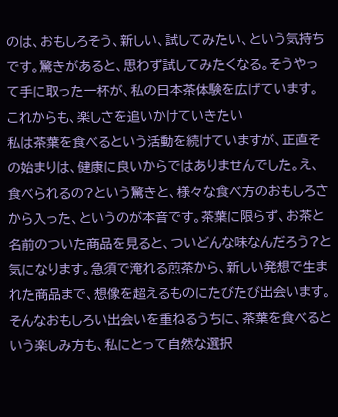のは、おもしろそう、新しい、試してみたい、という気持ちです。驚きがあると、思わず試してみたくなる。そうやって手に取った一杯が、私の日本茶体験を広げています。
これからも、楽しさを追いかけていきたい
私は茶葉を食べるという活動を続けていますが、正直その始まりは、健康に良いからではありませんでした。え、食べられるの?という驚きと、様々な食べ方のおもしろさから入った、というのが本音です。茶葉に限らず、お茶と名前のついた商品を見ると、ついどんな味なんだろう?と気になります。急須で淹れる煎茶から、新しい発想で生まれた商品まで、想像を超えるものにたびたび出会います。そんなおもしろい出会いを重ねるうちに、茶葉を食べるという楽しみ方も、私にとって自然な選択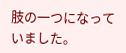肢の一つになっていました。